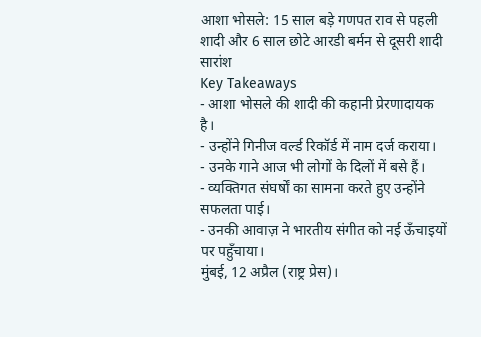आशा भोसले: 15 साल बड़े गणपत राव से पहली शादी और 6 साल छोटे आरडी बर्मन से दूसरी शादी
सारांश
Key Takeaways
- आशा भोसले की शादी की कहानी प्रेरणादायक है।
- उन्होंने गिनीज वर्ल्ड रिकॉर्ड में नाम दर्ज कराया।
- उनके गाने आज भी लोगों के दिलों में बसे हैं।
- व्यक्तिगत संघर्षों का सामना करते हुए उन्होंने सफलता पाई।
- उनकी आवाज़ ने भारतीय संगीत को नई ऊँचाइयों पर पहुँचाया।
मुंबई, 12 अप्रैल (राष्ट्र प्रेस)।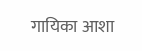गायिका आशा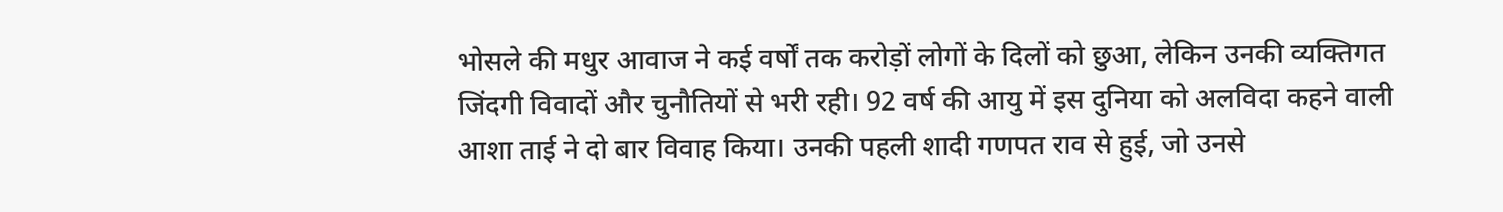भोसले की मधुर आवाज ने कई वर्षों तक करोड़ों लोगों के दिलों को छुआ, लेकिन उनकी व्यक्तिगत जिंदगी विवादों और चुनौतियों से भरी रही। 92 वर्ष की आयु में इस दुनिया को अलविदा कहने वाली आशा ताई ने दो बार विवाह किया। उनकी पहली शादी गणपत राव से हुई, जो उनसे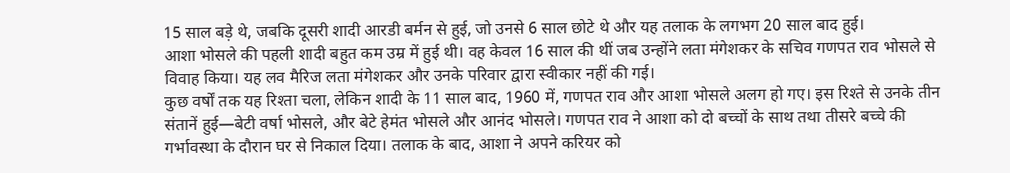15 साल बड़े थे, जबकि दूसरी शादी आरडी बर्मन से हुई, जो उनसे 6 साल छोटे थे और यह तलाक के लगभग 20 साल बाद हुई।
आशा भोसले की पहली शादी बहुत कम उम्र में हुई थी। वह केवल 16 साल की थीं जब उन्होंने लता मंगेशकर के सचिव गणपत राव भोसले से विवाह किया। यह लव मैरिज लता मंगेशकर और उनके परिवार द्वारा स्वीकार नहीं की गई।
कुछ वर्षों तक यह रिश्ता चला, लेकिन शादी के 11 साल बाद, 1960 में, गणपत राव और आशा भोसले अलग हो गए। इस रिश्ते से उनके तीन संतानें हुई—बेटी वर्षा भोसले, और बेटे हेमंत भोसले और आनंद भोसले। गणपत राव ने आशा को दो बच्चों के साथ तथा तीसरे बच्चे की गर्भावस्था के दौरान घर से निकाल दिया। तलाक के बाद, आशा ने अपने करियर को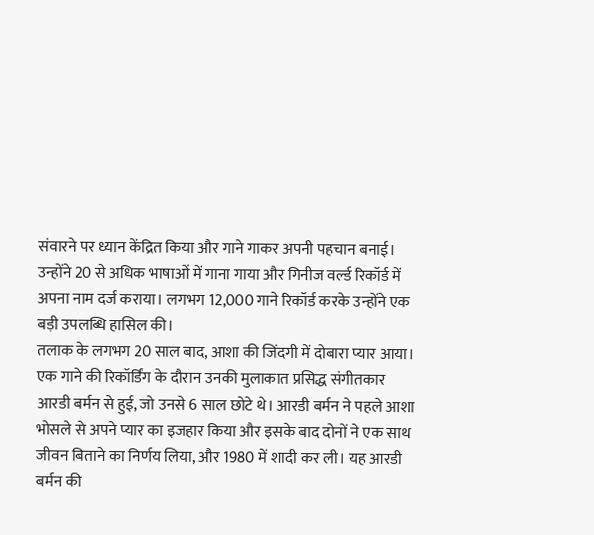संवारने पर ध्यान केंद्रित किया और गाने गाकर अपनी पहचान बनाई।
उन्होंने 20 से अधिक भाषाओं में गाना गाया और गिनीज वर्ल्ड रिकॉर्ड में अपना नाम दर्ज कराया। लगभग 12,000 गाने रिकॉर्ड करके उन्होंने एक बड़ी उपलब्धि हासिल की।
तलाक के लगभग 20 साल बाद, आशा की जिंदगी में दोबारा प्यार आया। एक गाने की रिकॉर्डिंग के दौरान उनकी मुलाकात प्रसिद्ध संगीतकार आरडी बर्मन से हुई, जो उनसे 6 साल छोटे थे। आरडी बर्मन ने पहले आशा भोसले से अपने प्यार का इजहार किया और इसके बाद दोनों ने एक साथ जीवन बिताने का निर्णय लिया, और 1980 में शादी कर ली। यह आरडी बर्मन की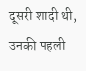दूसरी शादी थी, उनकी पहली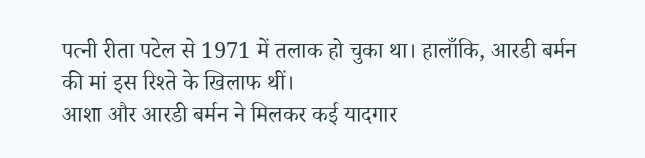पत्नी रीता पटेल से 1971 में तलाक हो चुका था। हालाँकि, आरडी बर्मन की मां इस रिश्ते के खिलाफ थीं।
आशा और आरडी बर्मन ने मिलकर कई यादगार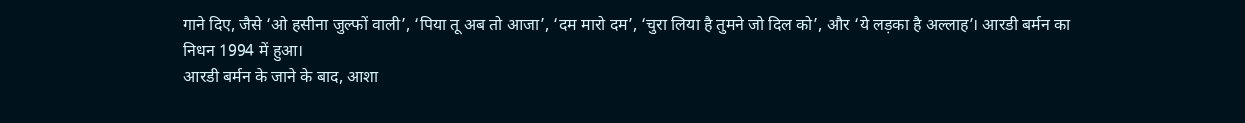गाने दिए, जैसे ‘ओ हसीना जुल्फों वाली’, ‘पिया तू अब तो आजा’, ‘दम मारो दम’, ‘चुरा लिया है तुमने जो दिल को’, और ‘ये लड़का है अल्लाह’। आरडी बर्मन का निधन 1994 में हुआ।
आरडी बर्मन के जाने के बाद, आशा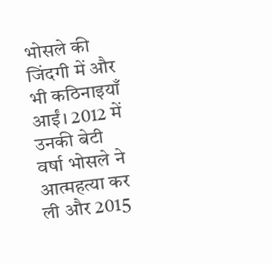भोसले की जिंदगी में और भी कठिनाइयाँ आईं। 2012 में उनकी बेटी वर्षा भोसले ने आत्महत्या कर ली और 2015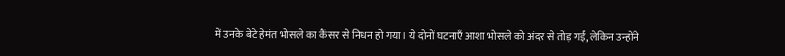में उनके बेटे हेमंत भोसले का कैंसर से निधन हो गया। ये दोनों घटनाएँ आशा भोसले को अंदर से तोड़ गईं, लेकिन उन्होंने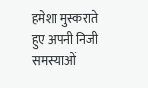हमेशा मुस्कराते हुए अपनी निजी समस्याओं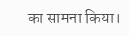का सामना किया।